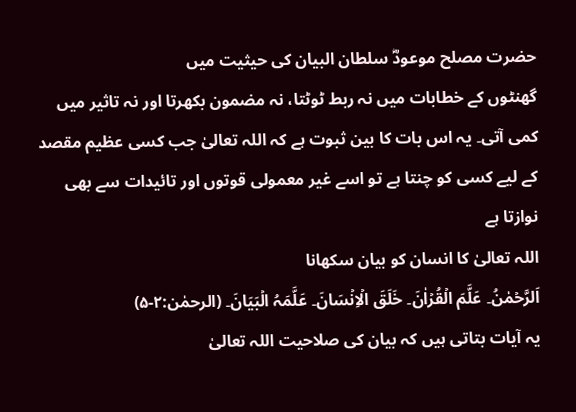حضرت مصلح موعودؓ سلطان البیان کی حیثیت میں
گھنٹوں کے خطابات میں نہ ربط ٹوٹتا، نہ مضمون بکھرتا اور نہ تاثیر میں کمی آتی۔ یہ اس بات کا بین ثبوت ہے کہ اللہ تعالیٰ جب کسی عظیم مقصد کے لیے کسی کو چنتا ہے تو اسے غیر معمولی قوتوں اور تائیدات سے بھی نوازتا ہے
اللہ تعالیٰ کا انسان کو بیان سکھانا
اَلرَّحۡمٰنُ۔ عَلَّمَ الۡقُرۡاٰنَ۔ خَلَقَ الۡاِنۡسَانَ۔ عَلَّمَہُ الۡبَیَانَ۔ (الرحمٰن:۲-۵)
یہ آیات بتاتی ہیں کہ بیان کی صلاحیت اللہ تعالیٰ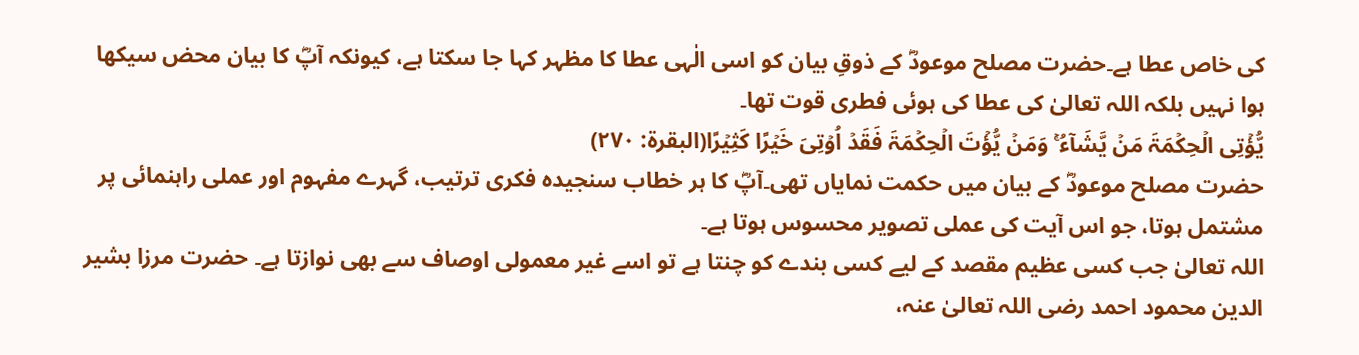کی خاص عطا ہے۔حضرت مصلح موعودؓ کے ذوقِ بیان کو اسی الٰہی عطا کا مظہر کہا جا سکتا ہے، کیونکہ آپؓ کا بیان محض سیکھا ہوا نہیں بلکہ اللہ تعالیٰ کی عطا کی ہوئی فطری قوت تھا۔
یُّؤۡتِی الۡحِکۡمَۃَ مَنۡ یَّشَآءُ ۚ وَمَنۡ یُّؤۡتَ الۡحِکۡمَۃَ فَقَدۡ اُوۡتِیَ خَیۡرًا کَثِیۡرًا(البقرۃ: ۲۷۰)
حضرت مصلح موعودؓ کے بیان میں حکمت نمایاں تھی۔آپؓ کا ہر خطاب سنجیدہ فکری ترتیب، گہرے مفہوم اور عملی راہنمائی پر مشتمل ہوتا، جو اس آیت کی عملی تصویر محسوس ہوتا ہے۔
اللہ تعالیٰ جب کسی عظیم مقصد کے لیے کسی بندے کو چنتا ہے تو اسے غیر معمولی اوصاف سے بھی نوازتا ہے۔ حضرت مرزا بشیر الدین محمود احمد رضی اللہ تعالیٰ عنہ،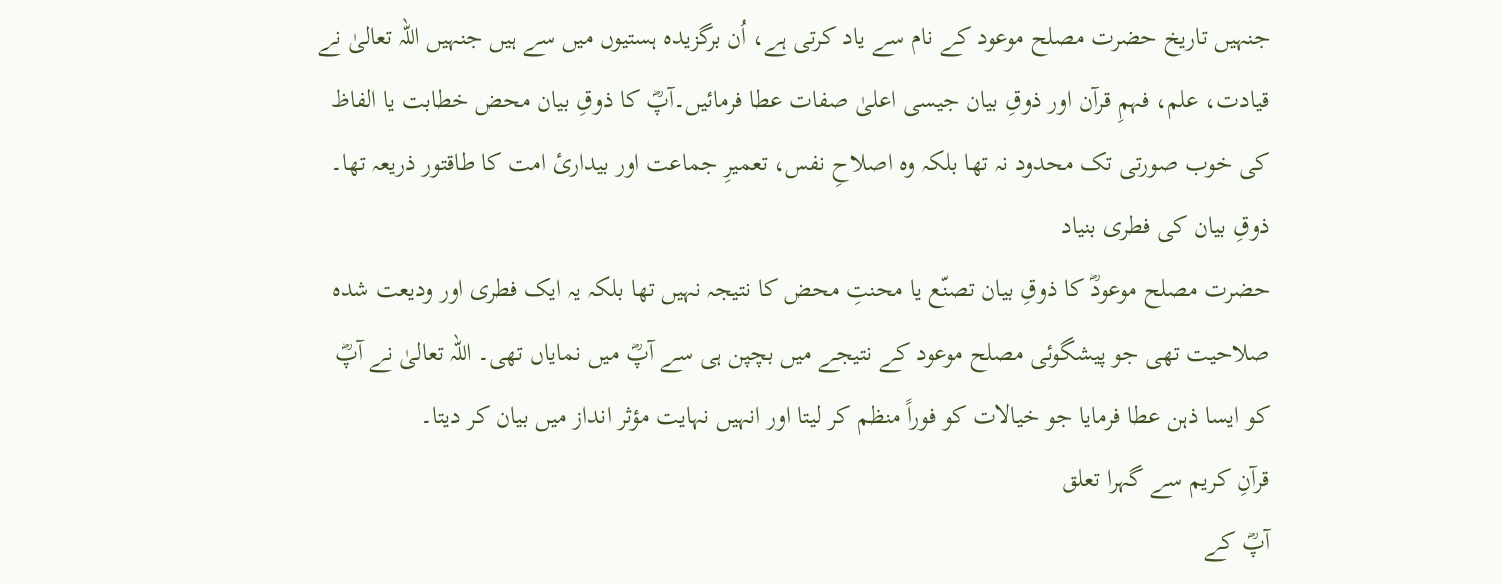جنہیں تاریخ حضرت مصلح موعود کے نام سے یاد کرتی ہے، اُن برگزیدہ ہستیوں میں سے ہیں جنہیں اللہ تعالیٰ نے قیادت، علم، فہمِ قرآن اور ذوقِ بیان جیسی اعلیٰ صفات عطا فرمائیں۔آپؓ کا ذوقِ بیان محض خطابت یا الفاظ کی خوب صورتی تک محدود نہ تھا بلکہ وہ اصلاحِ نفس، تعمیرِ جماعت اور بیداریٔ امت کا طاقتور ذریعہ تھا۔
ذوقِ بیان کی فطری بنیاد
حضرت مصلح موعودؓ کا ذوقِ بیان تصنّع یا محنتِ محض کا نتیجہ نہیں تھا بلکہ یہ ایک فطری اور ودیعت شدہ صلاحیت تھی جو پیشگوئی مصلح موعود کے نتیجے میں بچپن ہی سے آپؓ میں نمایاں تھی۔ اللہ تعالیٰ نے آپؓ کو ایسا ذہن عطا فرمایا جو خیالات کو فوراً منظم کر لیتا اور انہیں نہایت مؤثر انداز میں بیان کر دیتا۔
قرآنِ کریم سے گہرا تعلق
آپؓ کے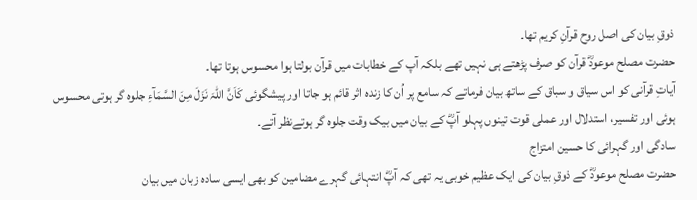ذوقِ بیان کی اصل روح قرآنِ کریم تھا۔
حضرت مصلح موعودؓ قرآن کو صرف پڑھتے ہی نہیں تھے بلکہ آپ کے خطابات میں قرآن بولتا ہوا محسوس ہوتا تھا۔
آیاتِ قرآنی کو اس سیاق و سباق کے ساتھ بیان فرماتے کہ سامع پر اُن کا زندہ اثر قائم ہو جاتا اور پیشگوئی کَاَنَّ اللّٰہَ نَزَلَ مِنَ السَّمَآءِ جلوہ گر ہوتی محسوس ہوئی اور تفسیر، استدلال اور عملی قوت تینوں پہلو آپؓ کے بیان میں بیک وقت جلوہ گر ہوتےنظر آتے۔
سادگی اور گہرائی کا حسین امتزاج
حضرت مصلح موعودؓ کے ذوقِ بیان کی ایک عظیم خوبی یہ تھی کہ آپؓ انتہائی گہرے مضامین کو بھی ایسی سادہ زبان میں بیان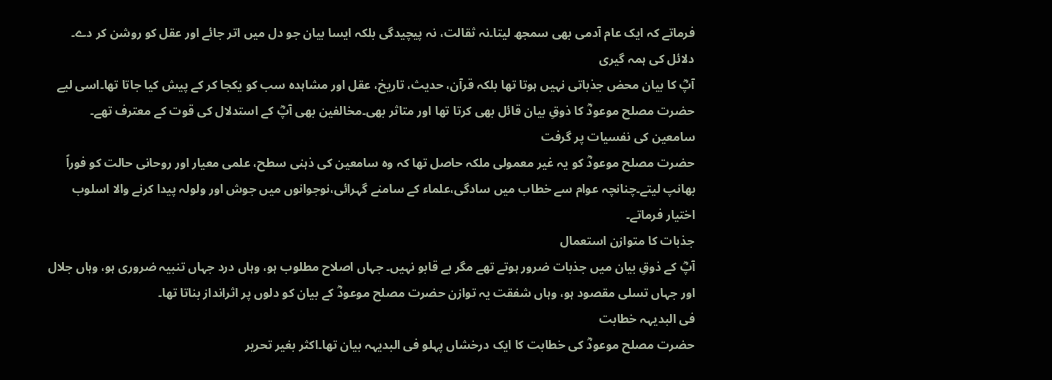فرماتے کہ ایک عام آدمی بھی سمجھ لیتا۔نہ ثقالت، نہ پیچیدگی بلکہ ایسا بیان جو دل میں اتر جائے اور عقل کو روشن کر دے۔
دلائل کی ہمہ گیری
آپؓ کا بیان محض جذباتی نہیں ہوتا تھا بلکہ قرآن، حدیث، تاریخ، عقل اور مشاہدہ سب کو یکجا کر کے پیش کیا جاتا تھا۔اسی لیے حضرت مصلح موعودؓ کا ذوقِ بیان قائل بھی کرتا تھا اور متاثر بھی۔مخالفین بھی آپؓ کے استدلال کی قوت کے معترف تھے۔
سامعین کی نفسیات پر گرفت
حضرت مصلح موعودؓ کو یہ غیر معمولی ملکہ حاصل تھا کہ وہ سامعین کی ذہنی سطح، علمی معیار اور روحانی حالت کو فوراً بھانپ لیتے۔چنانچہ عوام سے خطاب میں سادگی،علماء کے سامنے گہرائی،نوجوانوں میں جوش اور ولولہ پیدا کرنے والا اسلوب اختیار فرماتے۔
جذبات کا متوازن استعمال
آپؓ کے ذوقِ بیان میں جذبات ضرور ہوتے تھے مگر بے قابو نہیں۔ جہاں اصلاح مطلوب ہو، وہاں درد جہاں تنبیہ ضروری ہو، وہاں جلال اور جہاں تسلی مقصود ہو، وہاں شفقت یہ توازن حضرت مصلح موعودؓ کے بیان کو دلوں پر اثرانداز بناتا تھا۔
فی البدیہہ خطابت
حضرت مصلح موعودؓ کی خطابت کا ایک درخشاں پہلو فی البدیہہ بیان تھا۔اکثر بغیر تحریر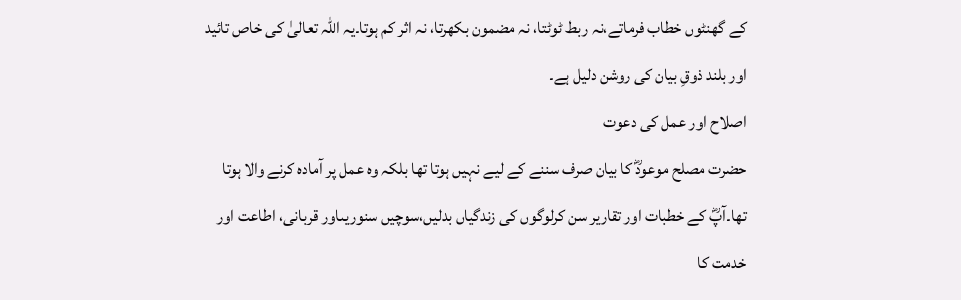کے گھنٹوں خطاب فرماتے،نہ ربط ٹوٹتا، نہ مضمون بکھرتا، نہ اثر کم ہوتا۔یہ اللہ تعالیٰ کی خاص تائید اور بلند ذوقِ بیان کی روشن دلیل ہے۔
اصلاح اور عمل کی دعوت
حضرت مصلح موعودؓ کا بیان صرف سننے کے لیے نہیں ہوتا تھا بلکہ وہ عمل پر آمادہ کرنے والا ہوتا تھا۔آپؓ کے خطبات اور تقاریر سن کرلوگوں کی زندگیاں بدلیں،سوچیں سنوریںاور قربانی، اطاعت اور خدمت کا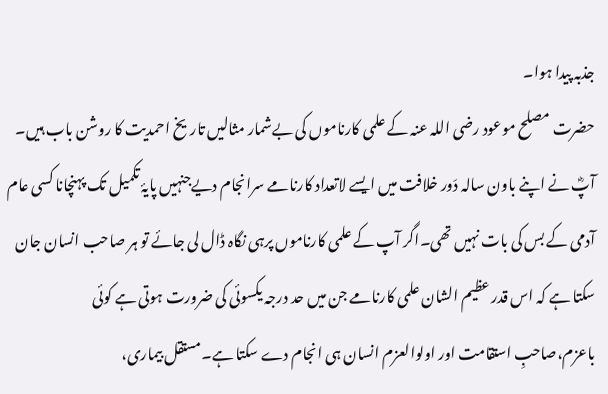جذبہ پیدا ہوا۔
حضرت مصلح موعود رضی اللہ عنہ کے علمی کارناموں کی بےشمار مثالیں تاریخ احمدیت کا روشن باب ہیں۔ آپؓ نے اپنے باون سالہ دَور خلافت میں ایسے لاتعداد کارنامے سرانجام دیےجنہیں پایۂ تکمیل تک پہنچانا کسی عام آدمی کے بس کی بات نہیں تھی۔اگر آپ کے علمی کارناموں پرہی نگاہ ڈال لی جائے تو ہر صاحب انسان جان سکتا ہے کہ اس قدر عظیم الشان علمی کارنامے جن میں حد درجہ یکسوئی کی ضرورت ہوتی ہے کوئی باعزم،صاحبِ استقامت اور اولوالعزم انسان ہی انجام دے سکتا ہے۔مستقل بیماری،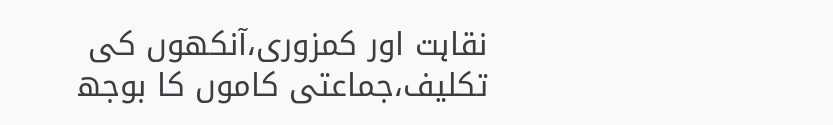نقاہت اور کمزوری،آنکھوں کی تکلیف،جماعتی کاموں کا بوجھ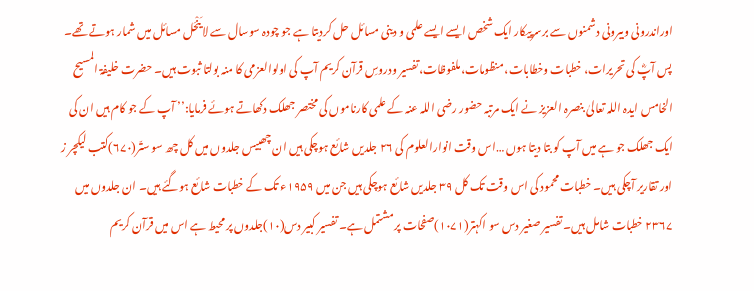اوراندرونی وبیرونی دشمنوں سے برسرپیکار ایک شخص ایسے ایسے علمی و دینی مسائل حل کردیتا ہے جو چودہ سوسال سے لا یَنْحَل مسائل میں شمار ہوتے تھے۔ پس آپؓ کی تحریرات، خطبات وخطابات، منظومات،ملفوظات،تفسیر ودروسِ قرآن کریم آپ کی اولوالعزمی کا منہ بولتا ثبوت ہیں۔ حضرت خلیفۃ المسیح الخامس ایدہ اللہ تعالیٰ بنصرہ العزیز نے ایک مرتبہ حضور رضی اللہ عنہ کے علمی کارناموں کی مختصر جھلک دکھاتے ہوئے فرمایا:’’ آپ کے جو کام ہیں ان کی ایک جھلک جو ہے میں آپ کو بتا دیتا ہوں …اس وقت انوارالعلوم کی ۲۶ جلدیں شائع ہوچکی ہیں ان چھبیس جلدوں میں کل چھ سو ستّر(۶۷۰)کتب لیکچر ز اور تقاریر آچکی ہیں۔ خطبات محمود کی اس وقت تک کل ۳۹ جلدیں شائع ہوچکی ہیں جن میں ۱۹۵۹ء تک کے خطبات شائع ہوگئے ہیں۔ ان جلدوں میں ۲۳۶۷ خطبات شامل ہیں۔ تفسیر صغیر دس سو اکہتر(۱۰۷۱)صفحات پر مشتمل ہے۔ تفسیر کبیر دس(۱۰)جلدوں پر محیط ہے اس میں قرآن کریم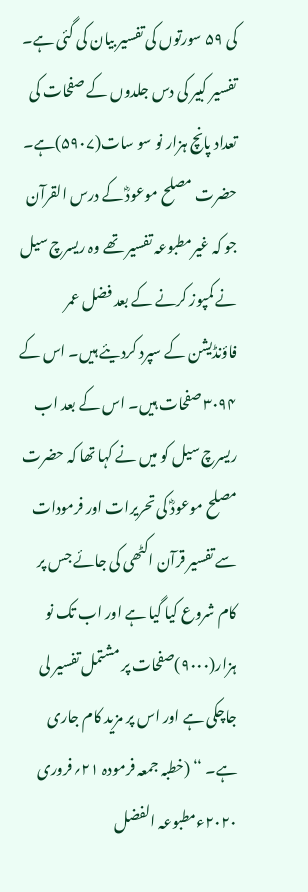کی ۵۹ سورتوں کی تفسیر بیان کی گئی ہے۔ تفسیر کبیر کی دس جلدوں کے صفحات کی تعداد پانچ ہزار نو سو سات(۵۹۰۷)ہے۔ حضرت مصلح موعودؓ کے درس القرآن جو کہ غیرمطبوعہ تفسیر تھے وہ ریسرچ سیل نے کمپوز کرنے کے بعد فضل عمر فاؤنڈیشن کے سپرد کردیئے ہیں۔ اس کے ۳۰۹۴ صفحات ہیں۔ اس کے بعد اب ریسرچ سیل کو میں نے کہا تھا کہ حضرت مصلح موعودؓ کی تحریرات اور فرمودات سے تفسیر قرآن اکٹھی کی جائے جس پر کام شروع کیا گیا ہے اور اب تک نو ہزار(۹۰۰۰)صفحات پر مشتمل تفسیر لی جاچکی ہے اور اس پر مزید کام جاری ہے۔ ‘‘ (خطبہ جمعہ فرمودہ ۲۱؍فروری ۲۰۲۰ءمطبوعہ الفضل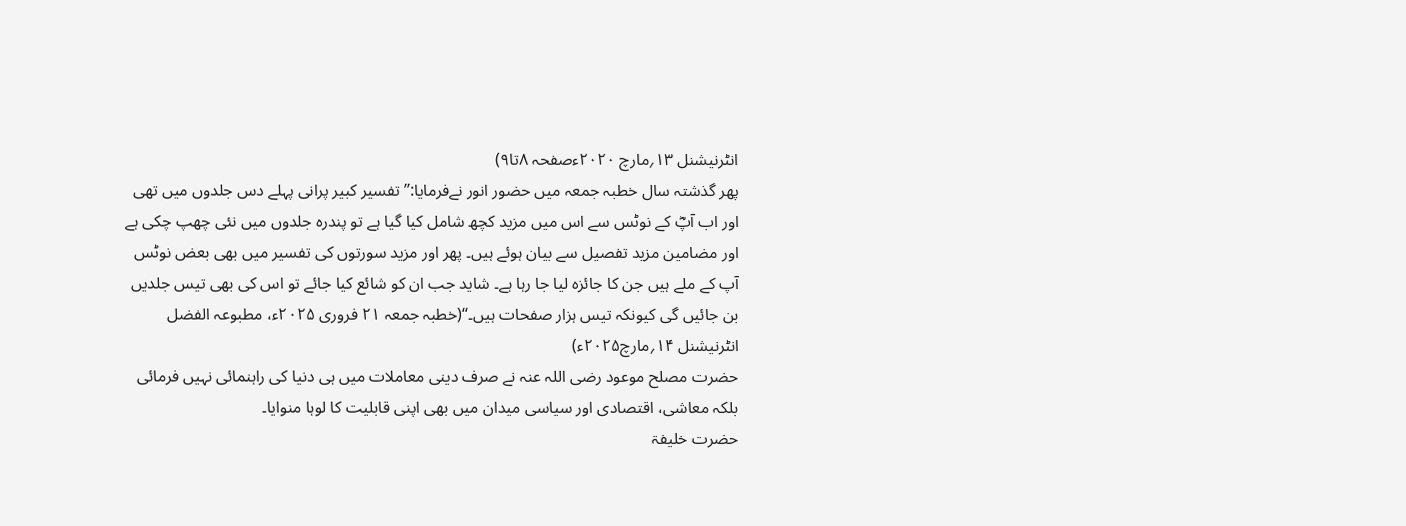انٹرنیشنل ۱۳؍مارچ ۲۰۲۰ءصفحہ ۸تا۹)
پھر گذشتہ سال خطبہ جمعہ میں حضور انور نےفرمایا:’’تفسیر کبیر پرانی پہلے دس جلدوں میں تھی اور اب آپؓ کے نوٹس سے اس میں مزید کچھ شامل کیا گیا ہے تو پندرہ جلدوں میں نئی چھپ چکی ہے اور مضامین مزید تفصیل سے بیان ہوئے ہیں۔ پھر اور مزید سورتوں کی تفسیر میں بھی بعض نوٹس آپ کے ملے ہیں جن کا جائزہ لیا جا رہا ہے۔ شاید جب ان کو شائع کیا جائے تو اس کی بھی تیس جلدیں بن جائیں گی کیونکہ تیس ہزار صفحات ہیں۔‘‘(خطبہ جمعہ ۲۱ فروری ۲۰۲۵ء، مطبوعہ الفضل انٹرنیشنل ۱۴؍مارچ۲۰۲۵ء)
حضرت مصلح موعود رضی اللہ عنہ نے صرف دینی معاملات میں ہی دنیا کی راہنمائی نہیں فرمائی بلکہ معاشی، اقتصادی اور سیاسی میدان میں بھی اپنی قابلیت کا لوہا منوایا۔
حضرت خلیفۃ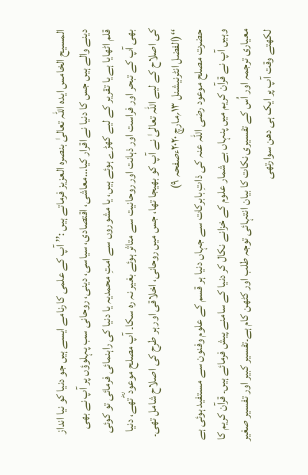المسیح الخامس ایدہ اللہ تعالیٰ بنصرہ العزیز فرماتے ہیں :’’ آپ کے علمی کارنامے ایسے ہیں جو دنیا کو نیا انداز دینے والے ہیں جس کا دنیا نے اقرار کیا…معاشی، اقتصادی، سیاسی، دینی، روحانی سب پہلوؤں پر آپ نے بھی قلم اٹھایا ہے یا تقریر کے لیے کھڑے ہوئے ہیں، یا مشوروں سے امتِ محمدیہ یا دنیا کی راہنمائی فرمائی تو کوئی بھی آپ کے تبحر اور فراست اور ذہانت اور روحانیت سے متاثر ہوئے بغیر نہ رہ سکا۔ آپ مصلح موعود ؓ تھے، دنیا کی اصلاح کے لیے اللہ تعالیٰ نے آپ کو بھیجا تھا، جس میں روحانی، اخلاقی اور ہر طرح کی اصلاح شامل تھی۔ ‘‘(الفضل انٹرنیشنل ۱۳؍مارچ ۲۰۲۰ءصفحہ ۹)
حضرت مصلح موعود رضی اللہ عنہ کی ذاتِ بابرکات سے جہاں دنیا ہر قسم کے علوم وفنون سے مستفید ہوئی ہے وہیں آپ نے قرآن کریم میں پنہاں بے شمار علوم کے خزانے نکال کر دنیا کے سامنے پیش فرمائے ہیں۔ قرآن کریم کا معیاری ترجمہ اور اُس کے تفسیری نکات کا بیان انتہائی توجہ طلب اور کٹھن کام ہے۔تفسیر کبیر اور تفسیر صغیر لکھتے وقت آپ پر ایک ہی دھن سوارتھی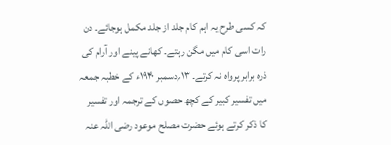کہ کسی طرح یہ اہم کام جلد از جلد مکمل ہوجائے۔ دن رات اسی کام میں مگن رہتے۔ کھانے پینے اور آرام کی ذرہ برابر پرواہ نہ کرتے۔ ۱۳؍دسمبر ۱۹۴۰ء کے خطبہ جمعہ میں تفسیر کبیر کے کچھ حصوں کے ترجمہ اور تفسیر کا ذکر کرتے ہوئے حضرت مصلح موعود رضی اللہ عنہ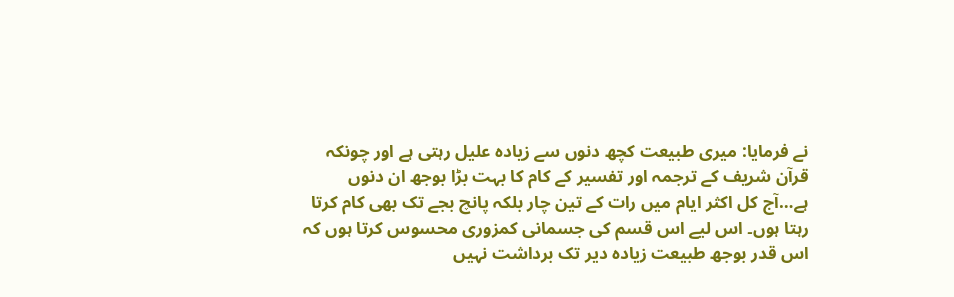نے فرمایا: میری طبیعت کچھ دنوں سے زیادہ علیل رہتی ہے اور چونکہ قرآن شریف کے ترجمہ اور تفسیر کے کام کا بہت بڑا بوجھ ان دنوں ہے…آج کل اکثر ایام میں رات کے تین چار بلکہ پانچ بجے تک بھی کام کرتا رہتا ہوں۔ اس لیے اس قسم کی جسمانی کمزوری محسوس کرتا ہوں کہ اس قدر بوجھ طبیعت زیادہ دیر تک برداشت نہیں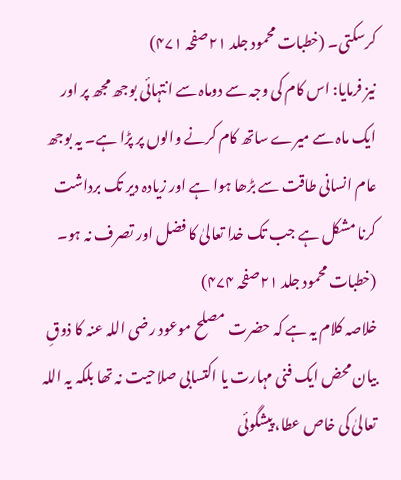کرسکتی۔ (خطبات محمود جلد ۲۱صفحہ ۴۷۱)
نیز فرمایا: اس کام کی وجہ سے دوماہ سے انتہائی بوجھ مجھ پر اور ایک ماہ سے میرے ساتھ کام کرنے والوں پر پڑا ہے۔ یہ بوجھ عام انسانی طاقت سے بڑھا ہوا ہے اور زیادہ دیر تک برداشت کرنا مشکل ہے جب تک خدا تعالیٰ کا فضل اور تصرف نہ ہو۔ (خطبات محمود جلد ۲۱صفحہ ۴۷۴)
خلاصہ کلام یہ ہے کہ حضرت مصلح موعود رضی اللہ عنہ کا ذوقِ بیان محض ایک فنی مہارت یا اکتسابی صلاحیت نہ تھا بلکہ یہ اللہ تعالیٰ کی خاص عطا، پیشگوئی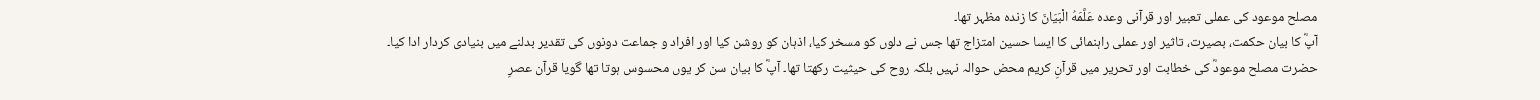مصلح موعود کی عملی تعبیر اور قرآنی وعدہ عَلَّمَهُ الْبَيَانَ کا زندہ مظہر تھا۔
آپؓ کا بیان حکمت، بصیرت، تاثیر اور عملی راہنمائی کا ایسا حسین امتزاج تھا جس نے دلوں کو مسخر کیا، اذہان کو روشن کیا اور افراد و جماعت دونوں کی تقدیر بدلنے میں بنیادی کردار ادا کیا۔
حضرت مصلح موعودؓ کی خطابت اور تحریر میں قرآنِ کریم محض حوالہ نہیں بلکہ روح کی حیثیت رکھتا تھا۔ آپؓ کا بیان سن کر یوں محسوس ہوتا تھا گویا قرآن عصرِ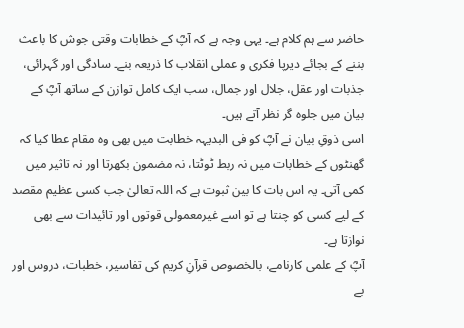حاضر سے ہم کلام ہے۔ یہی وجہ ہے کہ آپؓ کے خطابات وقتی جوش کا باعث بننے کے بجائے دیرپا فکری و عملی انقلاب کا ذریعہ بنے۔ سادگی اور گہرائی، جذبات اور عقل، جلال اور جمال، سب ایک کامل توازن کے ساتھ آپؓ کے بیان میں جلوہ گر نظر آتے ہیں۔
اسی ذوقِ بیان نے آپؓ کو فی البدیہہ خطابت میں بھی وہ مقام عطا کیا کہ گھنٹوں کے خطابات میں نہ ربط ٹوٹتا، نہ مضمون بکھرتا اور نہ تاثیر میں کمی آتی۔ یہ اس بات کا بین ثبوت ہے کہ اللہ تعالیٰ جب کسی عظیم مقصد کے لیے کسی کو چنتا ہے تو اسے غیرمعمولی قوتوں اور تائیدات سے بھی نوازتا ہے۔
آپؓ کے علمی کارنامے، بالخصوص قرآنِ کریم کی تفاسیر، خطبات، دروس اور بے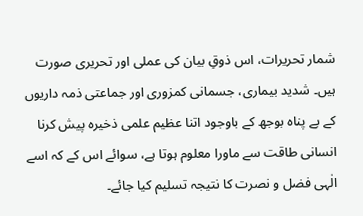شمار تحریرات، اس ذوقِ بیان کی عملی اور تحریری صورت ہیں۔ شدید بیماری، جسمانی کمزوری اور جماعتی ذمہ داریوں کے بے پناہ بوجھ کے باوجود اتنا عظیم علمی ذخیرہ پیش کرنا انسانی طاقت سے ماورا معلوم ہوتا ہے، سوائے اس کے کہ اسے الٰہی فضل و نصرت کا نتیجہ تسلیم کیا جائے۔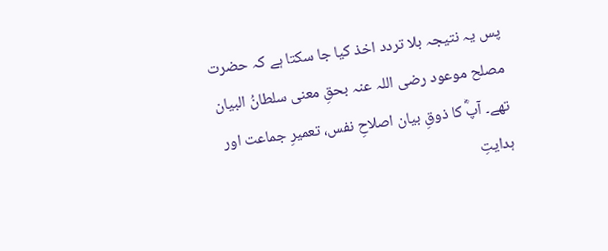پس یہ نتیجہ بلا تردد اخذ کیا جا سکتا ہے کہ حضرت مصلح موعود رضی اللہ عنہ بحقِ معنی سلطانُ البیان تھے۔ آپؓ کا ذوقِ بیان اصلاحِ نفس، تعمیرِ جماعت اور ہدایتِ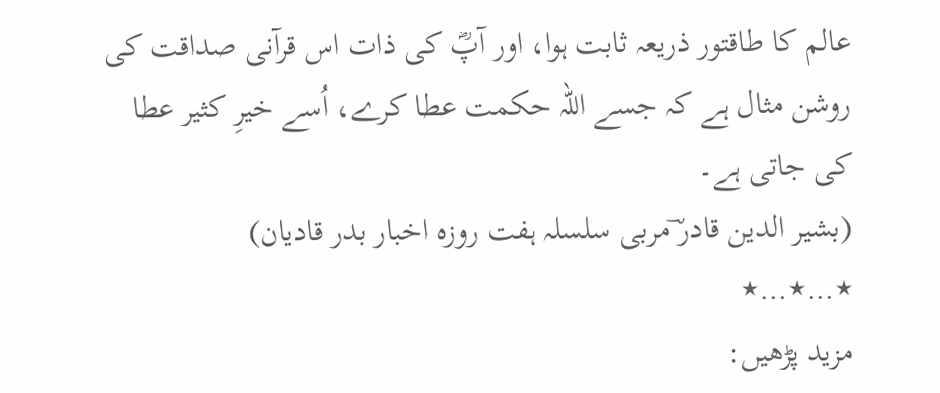عالم کا طاقتور ذریعہ ثابت ہوا، اور آپؓ کی ذات اس قرآنی صداقت کی روشن مثال ہے کہ جسے اللہ حکمت عطا کرے، اُسے خیرِ کثیر عطا کی جاتی ہے۔
(بشیر الدین قادر ؔمربی سلسلہ ہفت روزہ اخبار بدر قادیان)
٭…٭…٭
مزید پڑھیں: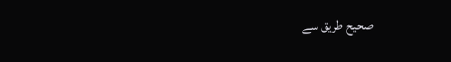صحیح طریق سے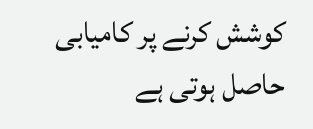کوشش کرنے پر کامیابی حاصل ہوتی ہے